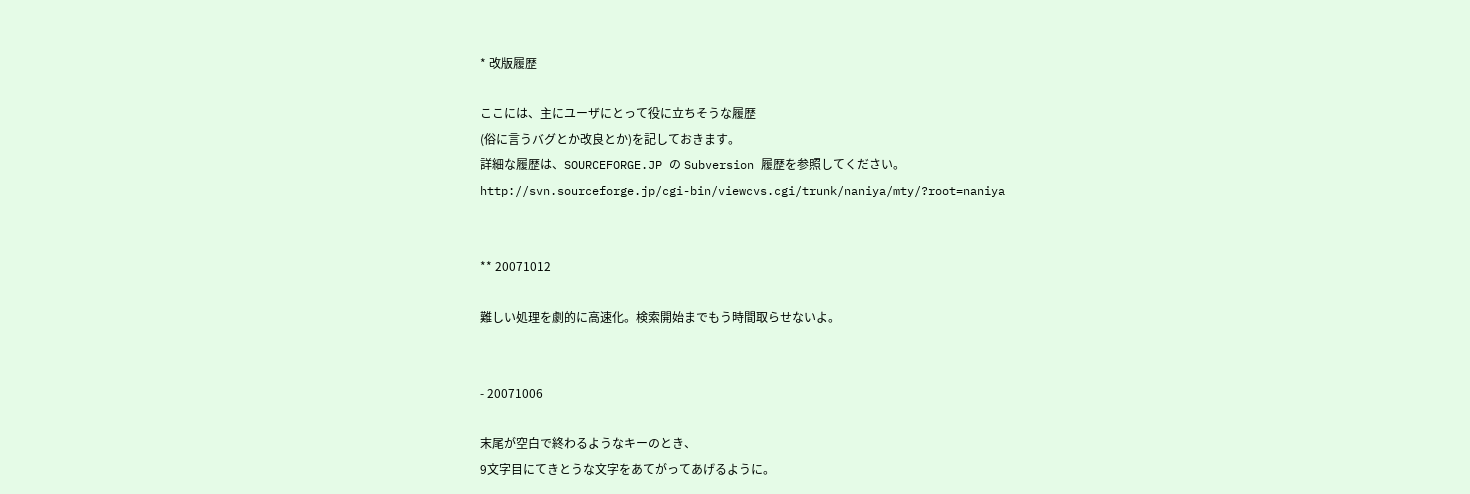* 改版履歴

ここには、主にユーザにとって役に立ちそうな履歴
(俗に言うバグとか改良とか)を記しておきます。
詳細な履歴は、SOURCEFORGE.JP の Subversion 履歴を参照してください。
http://svn.sourceforge.jp/cgi-bin/viewcvs.cgi/trunk/naniya/mty/?root=naniya


** 20071012

難しい処理を劇的に高速化。検索開始までもう時間取らせないよ。


- 20071006

末尾が空白で終わるようなキーのとき、
9文字目にてきとうな文字をあてがってあげるように。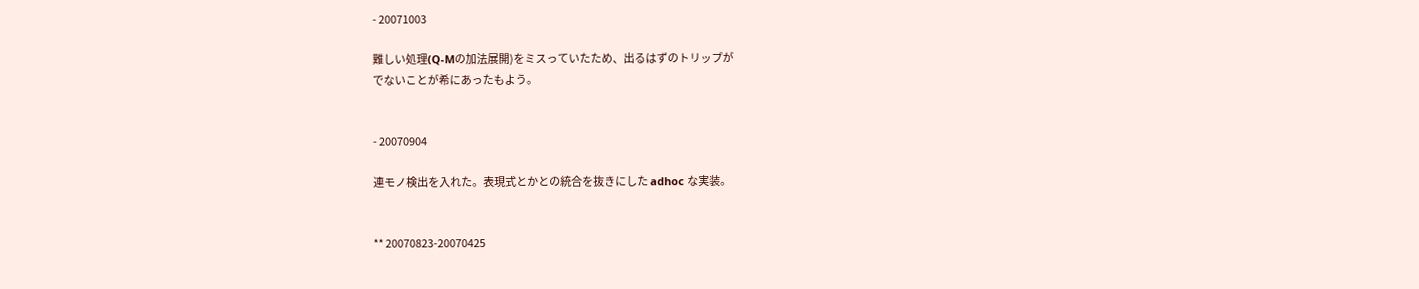- 20071003

難しい処理(Q-Mの加法展開)をミスっていたため、出るはずのトリップが
でないことが希にあったもよう。


- 20070904

連モノ検出を入れた。表現式とかとの統合を抜きにした adhoc な実装。


** 20070823-20070425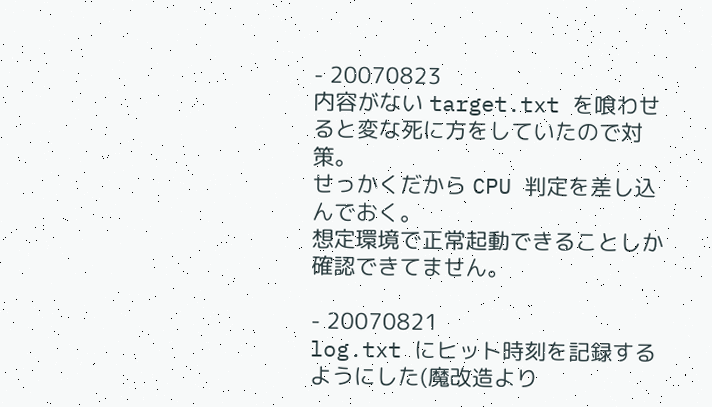- 20070823
内容がない target.txt を喰わせると変な死に方をしていたので対策。
せっかくだから CPU 判定を差し込んでおく。
想定環境で正常起動できることしか確認できてません。

- 20070821
log.txt にヒット時刻を記録するようにした(魔改造より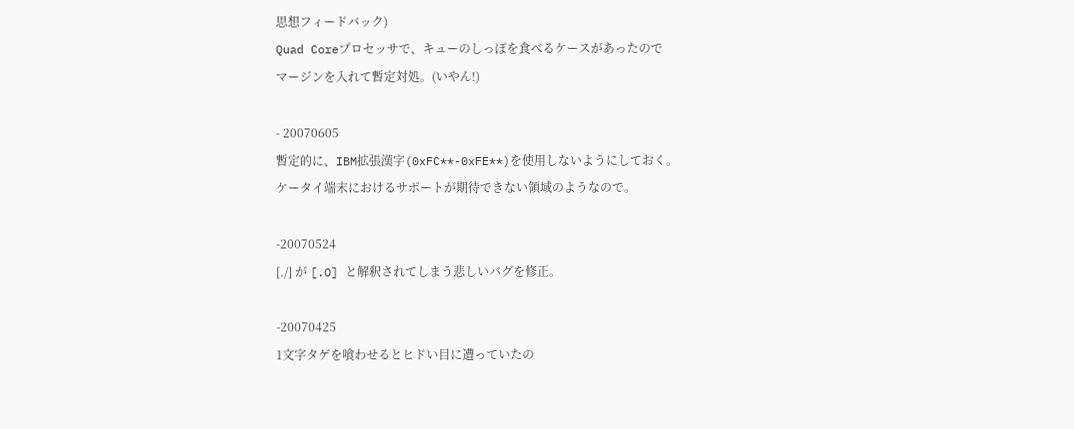思想フィードバック)
Quad Coreプロセッサで、キューのしっぽを食べるケースがあったので
マージンを入れて暫定対処。(いやん!)

- 20070605
暫定的に、IBM拡張漢字(0xFC**-0xFE**)を使用しないようにしておく。
ケータイ端末におけるサポートが期待できない領域のようなので。

-20070524
[./] が [.O] と解釈されてしまう悲しいバグを修正。

-20070425
1文字タゲを喰わせるとヒドい目に遭っていたの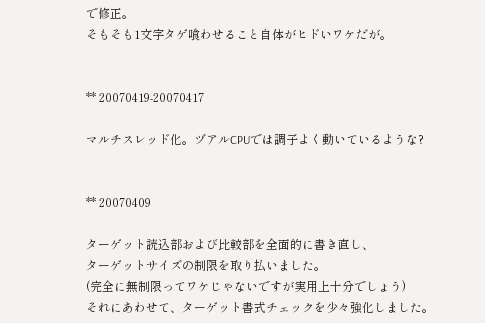で修正。
そもそも1文字タゲ喰わせること自体がヒドいワケだが。


** 20070419-20070417

マルチスレッド化。ヅアルCPUでは調子よく動いているような?


** 20070409

ターゲット読込部および比較部を全面的に書き直し、
ターゲットサイズの制限を取り払いました。
(完全に無制限ってワケじゃないですが実用上十分でしょう)
それにあわせて、ターゲット書式チェックを少々強化しました。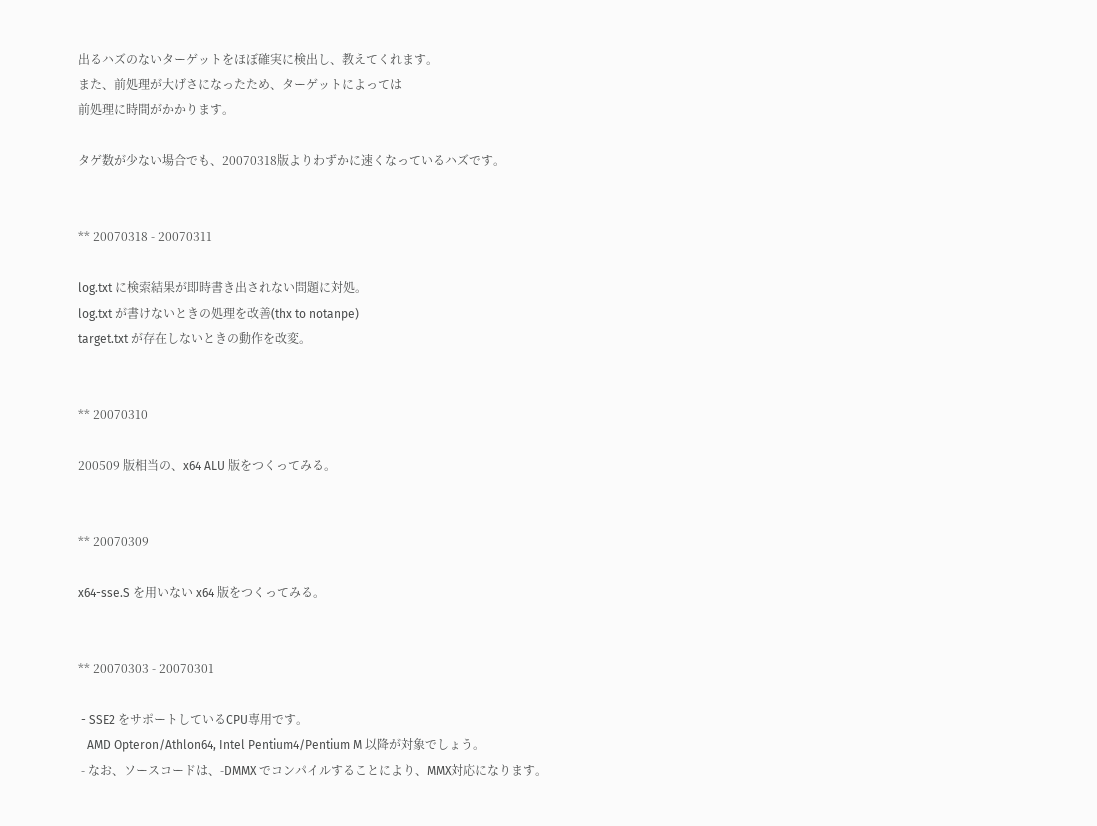出るハズのないターゲットをほぼ確実に検出し、教えてくれます。
また、前処理が大げさになったため、ターゲットによっては
前処理に時間がかかります。

タゲ数が少ない場合でも、20070318版よりわずかに速くなっているハズです。


** 20070318 - 20070311

log.txt に検索結果が即時書き出されない問題に対処。
log.txt が書けないときの処理を改善(thx to notanpe)
target.txt が存在しないときの動作を改変。


** 20070310

200509 版相当の、x64 ALU 版をつくってみる。


** 20070309

x64-sse.S を用いない x64 版をつくってみる。


** 20070303 - 20070301

 - SSE2 をサポートしているCPU専用です。
   AMD Opteron/Athlon64, Intel Pentium4/Pentium M 以降が対象でしょう。
 - なお、ソースコードは、-DMMX でコンパイルすることにより、MMX対応になります。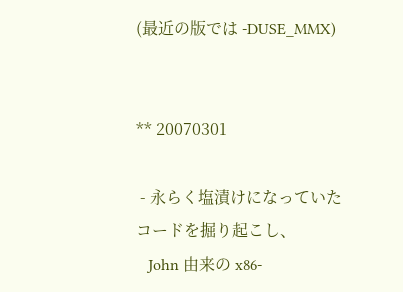(最近の版では -DUSE_MMX)


** 20070301

 - 永らく塩漬けになっていたコードを掘り起こし、
   John 由来の x86-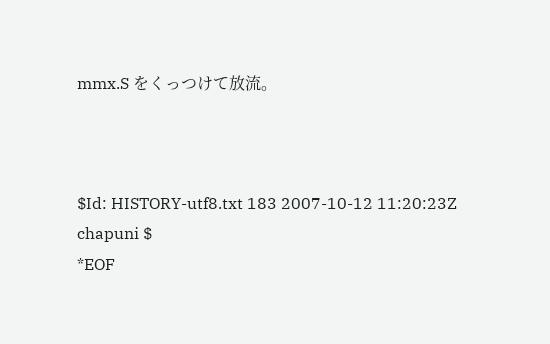mmx.S をくっつけて放流。



$Id: HISTORY-utf8.txt 183 2007-10-12 11:20:23Z chapuni $
*EOF